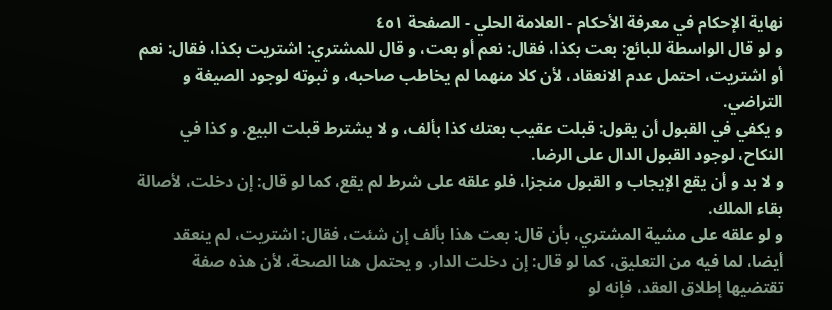نهاية الإحكام في معرفة الأحكام - العلامة الحلي - الصفحة ٤٥١
و لو قال الواسطة للبائع: بعت بكذا، فقال: نعم أو بعت، و قال للمشتري: اشتريت بكذا، فقال: نعم أو اشتريت، احتمل عدم الانعقاد، لأن كلا منهما لم يخاطب صاحبه، و ثبوته لوجود الصيغة و التراضي.
و يكفي في القبول أن يقول: قبلت عقيب بعتك كذا بألف، و لا يشترط قبلت البيع. و كذا في النكاح، لوجود القبول الدال على الرضا.
و لا بد و أن يقع الإيجاب و القبول منجزا، فلو علقه على شرط لم يقع، كما لو قال: إن دخلت، لأصالة بقاء الملك.
و لو علقه على مشية المشتري، بأن قال: بعت هذا بألف إن شئت، فقال: اشتريت، لم ينعقد أيضا، لما فيه من التعليق، كما لو قال: إن دخلت الدار. و يحتمل هنا الصحة، لأن هذه صفة تقتضيها إطلاق العقد، فإنه لو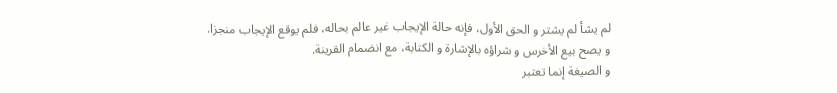لم يشأ لم يشتر و الحق الأول، فإنه حالة الإيجاب غير عالم بحاله، فلم يوقع الإيجاب منجزا.
و يصح بيع الأخرس و شراؤه بالإشارة و الكتابة، مع انضمام القرينة.
و الصيغة إنما تعتبر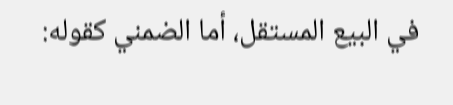في البيع المستقل، أما الضمني كقوله: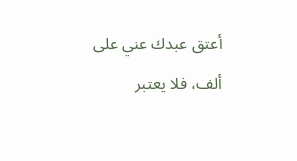أعتق عبدك عني على ألف، فلا يعتبر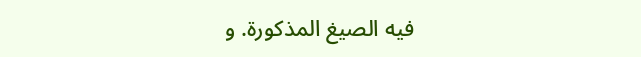فيه الصيغ المذكورة. و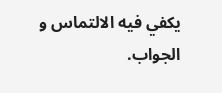يكفي فيه الالتماس و الجواب.